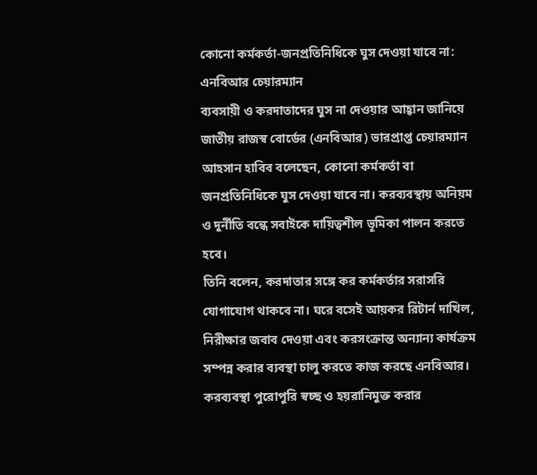কোনো কর্মকর্তা-জনপ্রতিনিধিকে ঘুস দেওয়া যাবে না: এনবিআর চেয়ারম্যান
ব্যবসায়ী ও করদাতাদের ঘুস না দেওয়ার আহ্বান জানিয়ে জাতীয় রাজস্ব বোর্ডের (এনবিআর) ভারপ্রাপ্ত চেয়ারম্যান আহসান হাবিব বলেছেন, কোনো কর্মকর্তা বা জনপ্রতিনিধিকে ঘুস দেওয়া যাবে না। করব্যবস্থায় অনিয়ম ও দুর্নীতি বন্ধে সবাইকে দায়িত্বশীল ভূমিকা পালন করতে হবে।
তিনি বলেন, করদাতার সঙ্গে কর কর্মকর্তার সরাসরি যোগাযোগ থাকবে না। ঘরে বসেই আয়কর রিটার্ন দাখিল, নিরীক্ষার জবাব দেওয়া এবং করসংক্রান্ত অন্যান্য কার্যক্রম সম্পন্ন করার ব্যবস্থা চালু করতে কাজ করছে এনবিআর। করব্যবস্থা পুরোপুরি স্বচ্ছ ও হয়রানিমুক্ত করার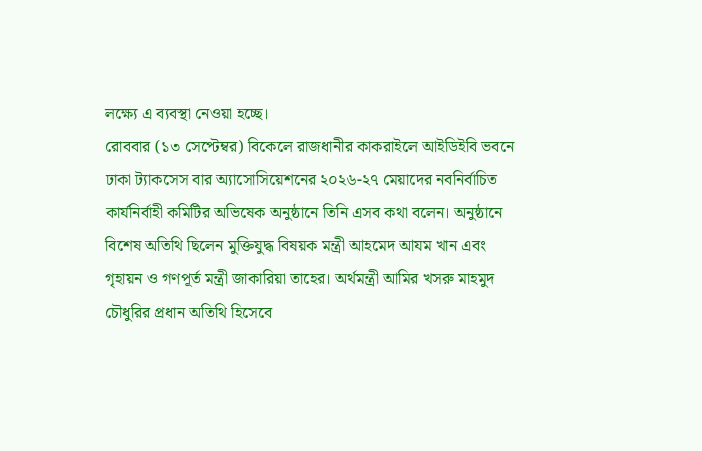লক্ষ্যে এ ব্যবস্থা নেওয়া হচ্ছে।
রোববার (১৩ সেপ্টেম্বর) বিকেলে রাজধানীর কাকরাইলে আইডিইবি ভবনে ঢাকা ট্যাকসেস বার অ্যাসোসিয়েশনের ২০২৬-২৭ মেয়াদের নবনির্বাচিত কার্যনির্বাহী কমিটির অভিষেক অনুষ্ঠানে তিনি এসব কথা বলেন। অনুষ্ঠানে বিশেষ অতিথি ছিলেন মুক্তিযুদ্ধ বিষয়ক মন্ত্রী আহমেদ আযম খান এবং গৃহায়ন ও গণপূর্ত মন্ত্রী জাকারিয়া তাহের। অর্থমন্ত্রী আমির খসরু মাহমুদ চৌধুরির প্রধান অতিথি হিসেবে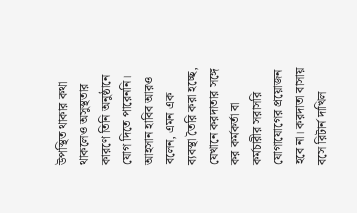উপস্থিত থাকার কথা থাকলেও অসুস্থতার কারণে তিনি অনুষ্ঠানে যোগ দিতে পারেননি।
আহসান হাবিব আরও বলেন, এমন এক ব্যবস্থা তৈরি করা হচ্ছে, যেখানে করদাতার সঙ্গে কর কর্মকর্তা বা কর্মচারীর সরাসরি যোগাযোগের প্রয়োজন হবে না। করদাতা বাসায় বসে রিটার্ন দাখিল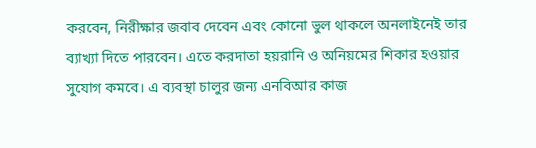করবেন, নিরীক্ষার জবাব দেবেন এবং কোনো ভুল থাকলে অনলাইনেই তার ব্যাখ্যা দিতে পারবেন। এতে করদাতা হয়রানি ও অনিয়মের শিকার হওয়ার সুযোগ কমবে। এ ব্যবস্থা চালুর জন্য এনবিআর কাজ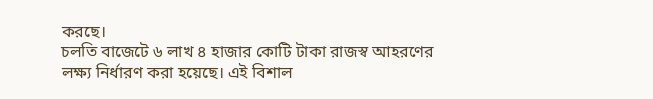করছে।
চলতি বাজেটে ৬ লাখ ৪ হাজার কোটি টাকা রাজস্ব আহরণের লক্ষ্য নির্ধারণ করা হয়েছে। এই বিশাল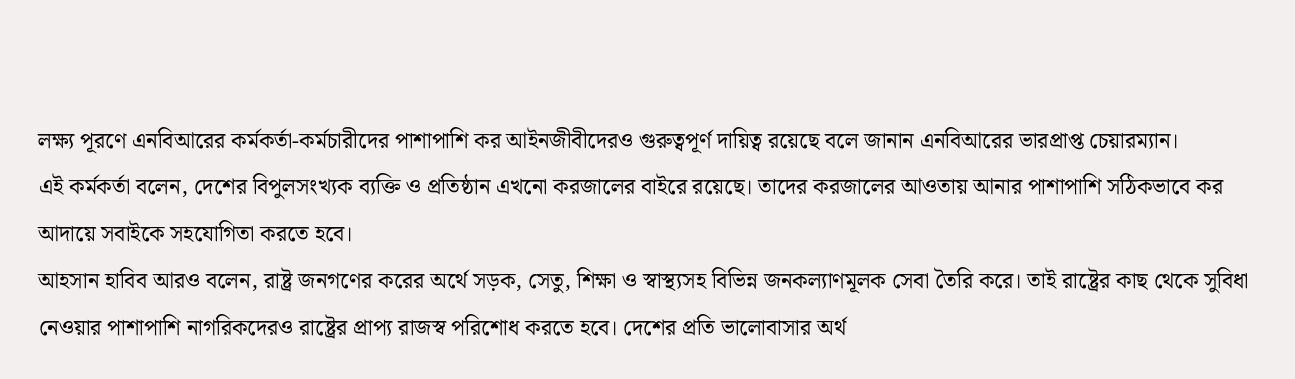লক্ষ্য পূরণে এনবিআরের কর্মকর্তা-কর্মচারীদের পাশাপাশি কর আইনজীবীদেরও গুরুত্বপূর্ণ দায়িত্ব রয়েছে বলে জানান এনবিআরের ভারপ্রাপ্ত চেয়ারম্যান।
এই কর্মকর্তা বলেন, দেশের বিপুলসংখ্যক ব্যক্তি ও প্রতিষ্ঠান এখনো করজালের বাইরে রয়েছে। তাদের করজালের আওতায় আনার পাশাপাশি সঠিকভাবে কর আদায়ে সবাইকে সহযোগিতা করতে হবে।
আহসান হাবিব আরও বলেন, রাষ্ট্র জনগণের করের অর্থে সড়ক, সেতু, শিক্ষা ও স্বাস্থ্যসহ বিভিন্ন জনকল্যাণমূলক সেবা তৈরি করে। তাই রাষ্ট্রের কাছ থেকে সুবিধা নেওয়ার পাশাপাশি নাগরিকদেরও রাষ্ট্রের প্রাপ্য রাজস্ব পরিশোধ করতে হবে। দেশের প্রতি ভালোবাসার অর্থ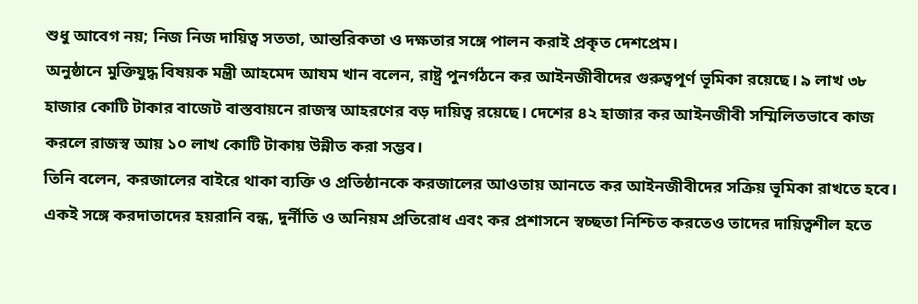শুধু আবেগ নয়; নিজ নিজ দায়িত্ব সততা, আন্তরিকতা ও দক্ষতার সঙ্গে পালন করাই প্রকৃত দেশপ্রেম।
অনুষ্ঠানে মুক্তিযুদ্ধ বিষয়ক মন্ত্রী আহমেদ আযম খান বলেন, রাষ্ট্র পুনর্গঠনে কর আইনজীবীদের গুরুত্বপূর্ণ ভূমিকা রয়েছে। ৯ লাখ ৩৮ হাজার কোটি টাকার বাজেট বাস্তবায়নে রাজস্ব আহরণের বড় দায়িত্ব রয়েছে। দেশের ৪২ হাজার কর আইনজীবী সম্মিলিতভাবে কাজ করলে রাজস্ব আয় ১০ লাখ কোটি টাকায় উন্নীত করা সম্ভব।
তিনি বলেন, করজালের বাইরে থাকা ব্যক্তি ও প্রতিষ্ঠানকে করজালের আওতায় আনতে কর আইনজীবীদের সক্রিয় ভূমিকা রাখতে হবে। একই সঙ্গে করদাতাদের হয়রানি বন্ধ, দুর্নীতি ও অনিয়ম প্রতিরোধ এবং কর প্রশাসনে স্বচ্ছতা নিশ্চিত করতেও তাদের দায়িত্বশীল হতে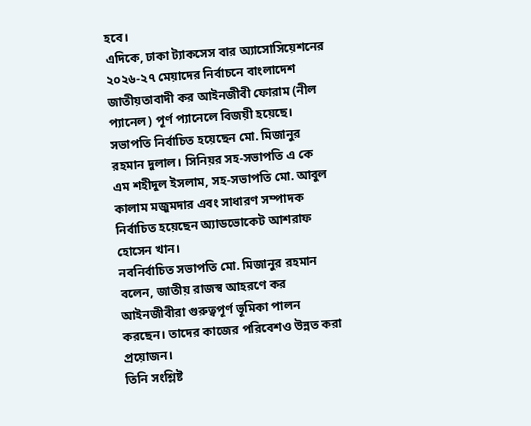হবে।
এদিকে, ঢাকা ট্যাকসেস বার অ্যাসোসিয়েশনের ২০২৬-২৭ মেয়াদের নির্বাচনে বাংলাদেশ জাতীয়তাবাদী কর আইনজীবী ফোরাম (নীল প্যানেল) পূর্ণ প্যানেলে বিজয়ী হয়েছে। সভাপতি নির্বাচিত হয়েছেন মো. মিজানুর রহমান দুলাল। সিনিয়র সহ-সভাপতি এ কে এম শহীদুল ইসলাম, সহ-সভাপতি মো. আবুল কালাম মজুমদার এবং সাধারণ সম্পাদক নির্বাচিত হয়েছেন অ্যাডভোকেট আশরাফ হোসেন খান।
নবনির্বাচিত সভাপতি মো. মিজানুর রহমান বলেন, জাতীয় রাজস্ব আহরণে কর আইনজীবীরা গুরুত্বপূর্ণ ভূমিকা পালন করছেন। তাদের কাজের পরিবেশও উন্নত করা প্রয়োজন।
তিনি সংশ্লিষ্ট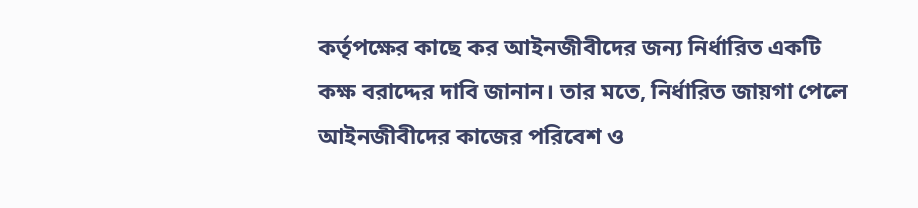কর্তৃপক্ষের কাছে কর আইনজীবীদের জন্য নির্ধারিত একটি কক্ষ বরাদ্দের দাবি জানান। তার মতে, নির্ধারিত জায়গা পেলে আইনজীবীদের কাজের পরিবেশ ও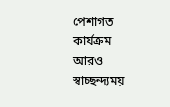পেশাগত কার্যক্রম আরও স্বাচ্ছন্দ্যময়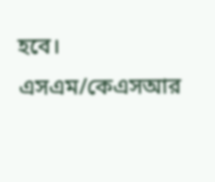হবে।
এসএম/কেএসআর